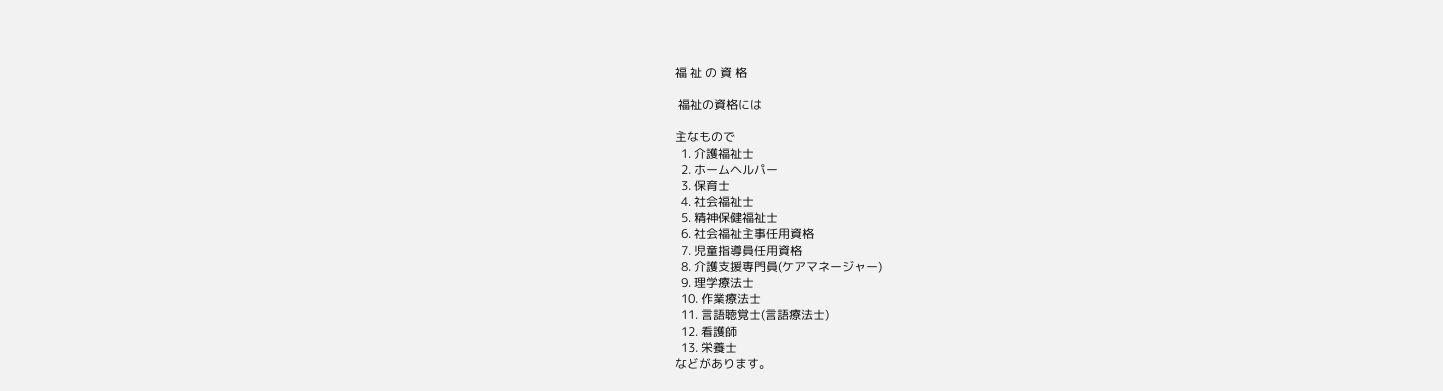福 祉 の 資 格

 福祉の資格には

主なもので
  1. 介護福祉士
  2. ホームヘルパー
  3. 保育士
  4. 社会福祉士
  5. 精神保健福祉士
  6. 社会福祉主事任用資格
  7. 児童指導員任用資格
  8. 介護支援専門員(ケアマネージャー)
  9. 理学療法士
  10. 作業療法士
  11. 言語聴覚士(言語療法士)
  12. 看護師
  13. 栄養士
などがあります。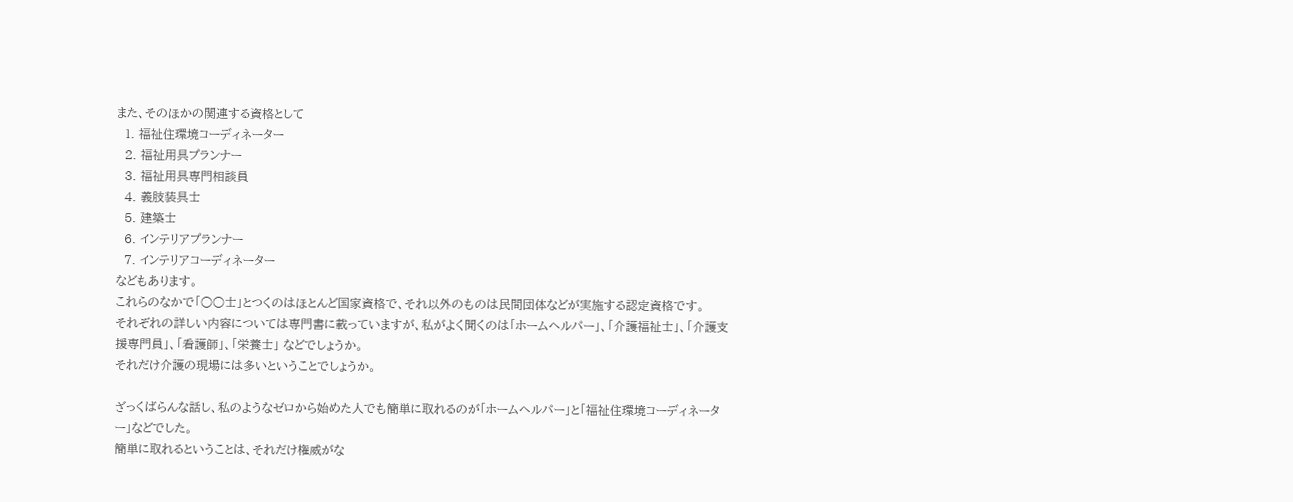また、そのほかの関連する資格として
  1. 福祉住環境コーディネーター
  2. 福祉用具プランナー
  3. 福祉用具専門相談員
  4. 義肢装具士
  5. 建築士
  6. インテリアプランナー
  7. インテリアコーディネーター
などもあります。
これらのなかで「○○士」とつくのはほとんど国家資格で、それ以外のものは民間団体などが実施する認定資格です。
それぞれの詳しい内容については専門書に載っていますが、私がよく聞くのは「ホームヘルパー」、「介護福祉士」、「介護支援専門員」、「看護師」、「栄養士」 などでしょうか。
それだけ介護の現場には多いということでしょうか。

ざっくばらんな話し、私のようなゼロから始めた人でも簡単に取れるのが「ホームヘルパー」と「福祉住環境コーディネーター」などでした。
簡単に取れるということは、それだけ権威がな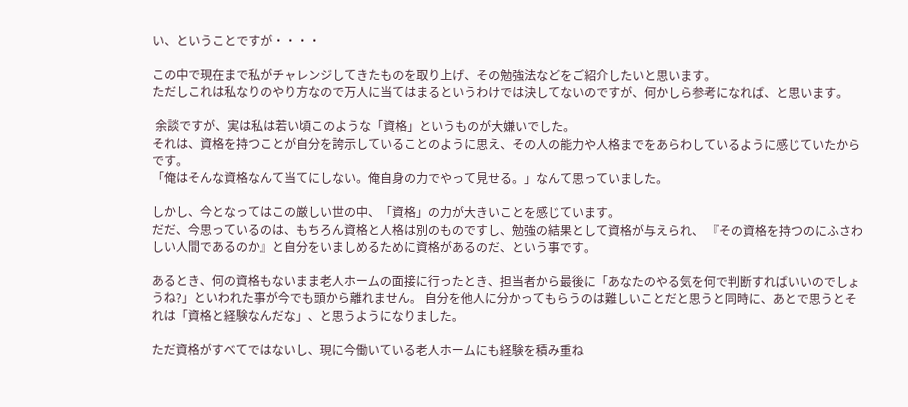い、ということですが・・・・

この中で現在まで私がチャレンジしてきたものを取り上げ、その勉強法などをご紹介したいと思います。
ただしこれは私なりのやり方なので万人に当てはまるというわけでは決してないのですが、何かしら参考になれば、と思います。

 余談ですが、実は私は若い頃このような「資格」というものが大嫌いでした。
それは、資格を持つことが自分を誇示していることのように思え、その人の能力や人格までをあらわしているように感じていたからです。
「俺はそんな資格なんて当てにしない。俺自身の力でやって見せる。」なんて思っていました。

しかし、今となってはこの厳しい世の中、「資格」の力が大きいことを感じています。
だだ、今思っているのは、もちろん資格と人格は別のものですし、勉強の結果として資格が与えられ、 『その資格を持つのにふさわしい人間であるのか』と自分をいましめるために資格があるのだ、という事です。

あるとき、何の資格もないまま老人ホームの面接に行ったとき、担当者から最後に「あなたのやる気を何で判断すればいいのでしょうね?」といわれた事が今でも頭から離れません。 自分を他人に分かってもらうのは難しいことだと思うと同時に、あとで思うとそれは「資格と経験なんだな」、と思うようになりました。

ただ資格がすべてではないし、現に今働いている老人ホームにも経験を積み重ね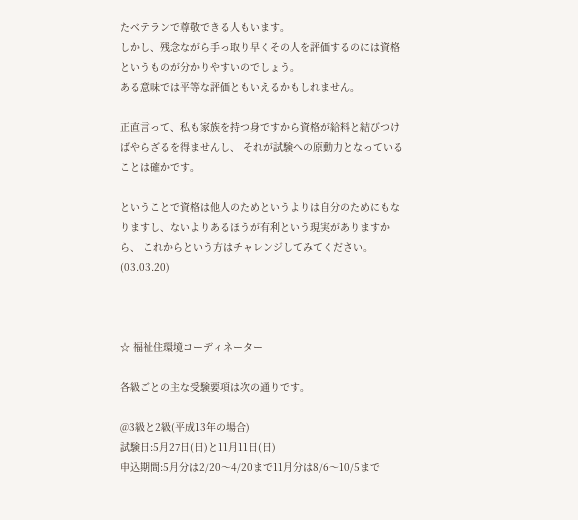たベテランで尊敬できる人もいます。
しかし、残念ながら手っ取り早くその人を評価するのには資格というものが分かりやすいのでしょう。
ある意味では平等な評価ともいえるかもしれません。

正直言って、私も家族を持つ身ですから資格が給料と結びつけばやらざるを得ませんし、 それが試験への原動力となっていることは確かです。

ということで資格は他人のためというよりは自分のためにもなりますし、ないよりあるほうが有利という現実がありますから、 これからという方はチャレンジしてみてください。(03.03.20)



☆ 福祉住環境コーディネーター

各級ごとの主な受験要項は次の通りです。

@3級と2級(平成13年の場合)
試験日:5月27日(日)と11月11日(日)
申込期間:5月分は2/20〜4/20まで11月分は8/6〜10/5まで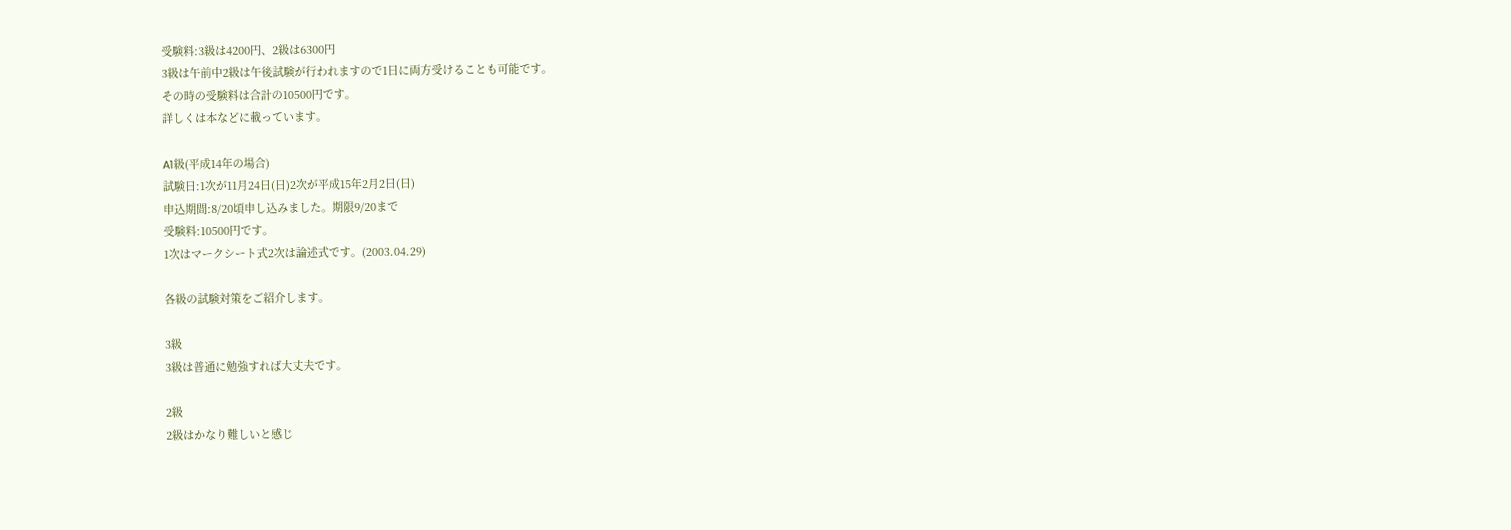受験料:3級は4200円、2級は6300円
3級は午前中2級は午後試験が行われますので1日に両方受けることも可能です。
その時の受験料は合計の10500円です。
詳しくは本などに載っています。

A1級(平成14年の場合)
試験日:1次が11月24日(日)2次が平成15年2月2日(日)
申込期間:8/20頃申し込みました。期限9/20まで
受験料:10500円です。
1次はマークシート式2次は論述式です。(2003.04.29)

各級の試験対策をご紹介します。

3級
3級は普通に勉強すれば大丈夫です。

2級
2級はかなり難しいと感じ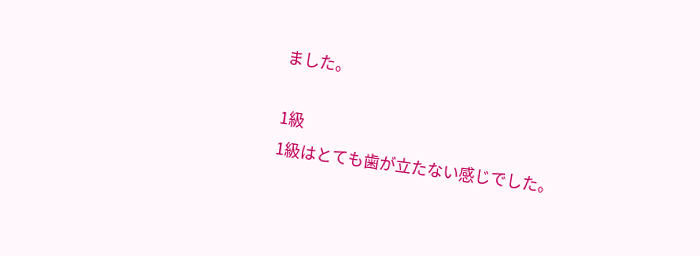ました。

1級
1級はとても歯が立たない感じでした。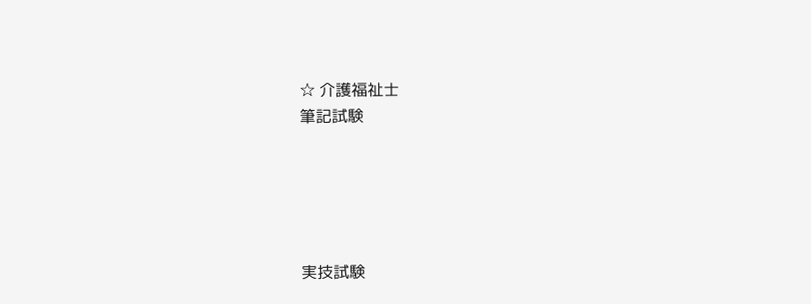☆ 介護福祉士
筆記試験





実技試験